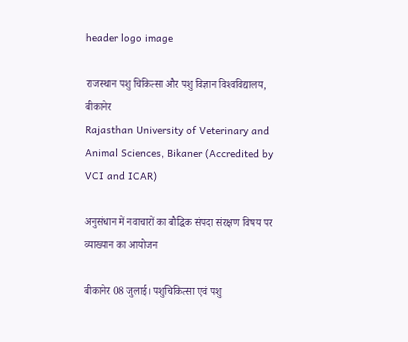header logo image

राजस्थान पशु चिकित्सा और पशु विज्ञान विश्‍वविद्यालय, बीकानेर
Rajasthan University of Veterinary and Animal Sciences, Bikaner (Accredited by VCI and ICAR)

अनुसंधान में नवाचारों का बौद्धिक संपदा संरक्षण विषय पर व्याख्यान का आयोजन

बीकानेर 08 जुलाई। पशुचिकित्सा एवं पशु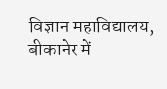विज्ञान महाविद्यालय, बीकानेर में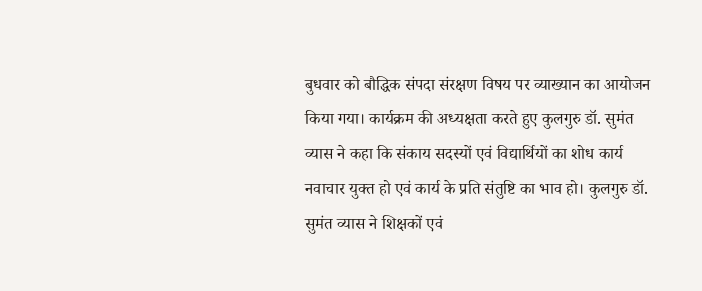बुधवार को बौद्धिक संपदा संरक्षण विषय पर व्याख्यान का आयोजन किया गया। कार्यक्रम की अध्यक्षता करते हुए कुलगुरु डॉ. सुमंत व्यास ने कहा कि संकाय सदस्यों एवं विद्यार्थियों का शोध कार्य नवाचार युक्त हो एवं कार्य के प्रति संतुष्टि का भाव हो। कुलगुरु डॉ. सुमंत व्यास ने शिक्षकों एवं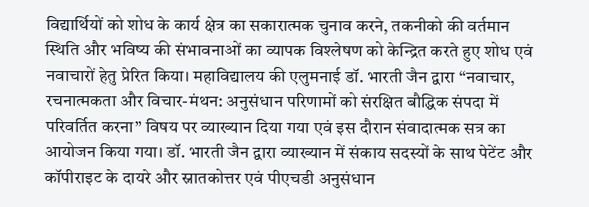विद्यार्थियों को शोध के कार्य क्षेत्र का सकारात्मक चुनाव करने, तकनीको की वर्तमान स्थिति और भविष्य की संभावनाओं का व्यापक विश्लेषण को केन्द्रित करते हुए शोध एवं नवाचारों हेतु प्रेरित किया। महाविद्यालय की एलुमनाई डॉ. भारती जैन द्वारा “नवाचार, रचनात्मकता और विचार-मंथन: अनुसंधान परिणामों को संरक्षित बौद्धिक संपदा में परिवर्तित करना” विषय पर व्याख्यान दिया गया एवं इस दौरान संवादात्मक सत्र का आयोजन किया गया। डॉ. भारती जैन द्वारा व्याख्यान में संकाय सदस्यों के साथ पेटेंट और कॉपीराइट के दायरे और स्नातकोत्तर एवं पीएचडी अनुसंधान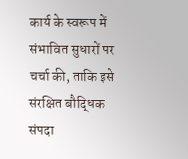कार्य के स्वरूप में संभावित सुधारों पर चर्चा की, ताकि इसे संरक्षित बौद्धिक संपदा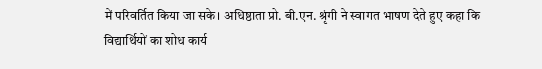में परिवर्तित किया जा सके। अधिष्ठाता प्रो. बी.एन. श्रृंगी ने स्वागत भाषण देते हुए कहा कि विद्यार्थियों का शोध कार्य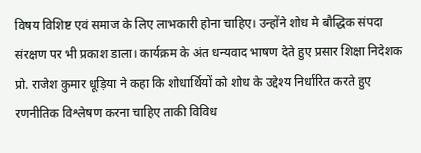विषय विशिष्ट एवं समाज के लिए लाभकारी होना चाहिए। उन्होंने शोध मे बौद्धिक संपदा संरक्षण पर भी प्रकाश डाला। कार्यक्रम के अंत धन्यवाद भाषण देते हुए प्रसार शिक्षा निदेशक प्रो. राजेश कुमार धूड़िया ने कहा कि शोधार्थियों को शोध के उद्देश्य निर्धारित करते हुए रणनीतिक विश्लेषण करना चाहिए ताकी विविध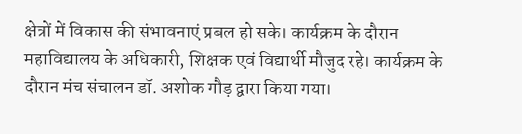क्षेत्रों में विकास की संभावनाएं प्रबल हो सके। कार्यक्रम के दौरान महाविद्यालय के अधिकारी, शिक्षक एवं विद्यार्थी मौजुद रहे। कार्यक्रम के दौरान मंच संचालन डॉ. अशोक गौड़ द्वारा किया गया।